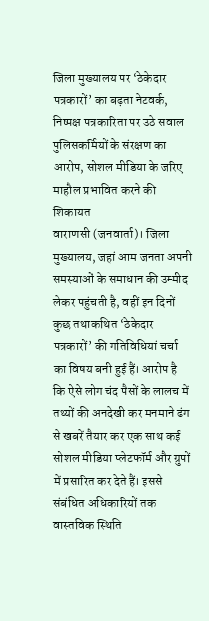जिला मुख्यालय पर ‘ठेकेदार पत्रकारों’ का बढ़ता नेटवर्क, निष्पक्ष पत्रकारिता पर उठे सवाल
पुलिसकर्मियों के संरक्षण का आरोप, सोशल मीडिया के जरिए माहौल प्रभावित करने की शिकायत
वाराणसी (जनवार्ता)। जिला मुख्यालय, जहां आम जनता अपनी समस्याओं के समाधान की उम्मीद लेकर पहुंचती है, वहीं इन दिनों कुछ तथाकथित ‘ठेकेदार पत्रकारों’ की गतिविधियां चर्चा का विषय बनी हुई हैं। आरोप है कि ऐसे लोग चंद पैसों के लालच में तथ्यों की अनदेखी कर मनमाने ढंग से खबरें तैयार कर एक साथ कई सोशल मीडिया प्लेटफॉर्म और ग्रुपों में प्रसारित कर देते हैं। इससे संबंधित अधिकारियों तक वास्तविक स्थिति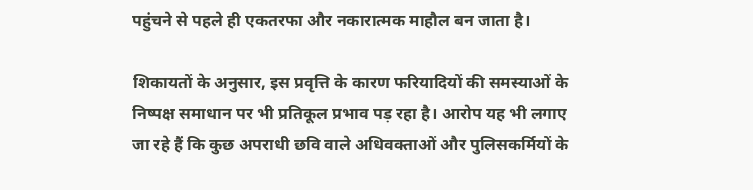पहुंचने से पहले ही एकतरफा और नकारात्मक माहौल बन जाता है।

शिकायतों के अनुसार, इस प्रवृत्ति के कारण फरियादियों की समस्याओं के निष्पक्ष समाधान पर भी प्रतिकूल प्रभाव पड़ रहा है। आरोप यह भी लगाए जा रहे हैं कि कुछ अपराधी छवि वाले अधिवक्ताओं और पुलिसकर्मियों के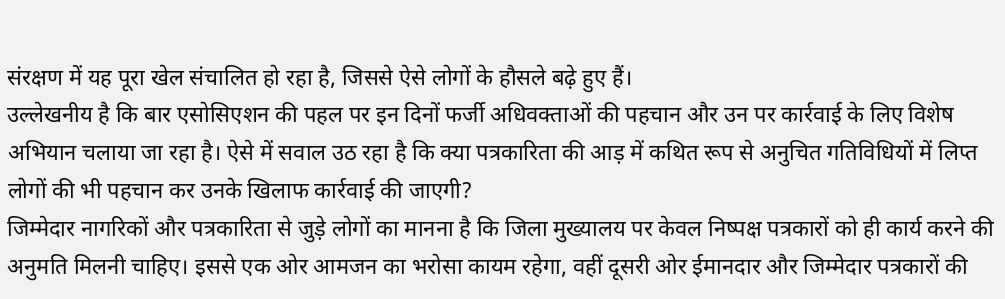संरक्षण में यह पूरा खेल संचालित हो रहा है, जिससे ऐसे लोगों के हौसले बढ़े हुए हैं।
उल्लेखनीय है कि बार एसोसिएशन की पहल पर इन दिनों फर्जी अधिवक्ताओं की पहचान और उन पर कार्रवाई के लिए विशेष अभियान चलाया जा रहा है। ऐसे में सवाल उठ रहा है कि क्या पत्रकारिता की आड़ में कथित रूप से अनुचित गतिविधियों में लिप्त लोगों की भी पहचान कर उनके खिलाफ कार्रवाई की जाएगी?
जिम्मेदार नागरिकों और पत्रकारिता से जुड़े लोगों का मानना है कि जिला मुख्यालय पर केवल निष्पक्ष पत्रकारों को ही कार्य करने की अनुमति मिलनी चाहिए। इससे एक ओर आमजन का भरोसा कायम रहेगा, वहीं दूसरी ओर ईमानदार और जिम्मेदार पत्रकारों की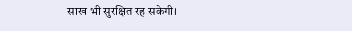साख भी सुरक्षित रह सकेगी।